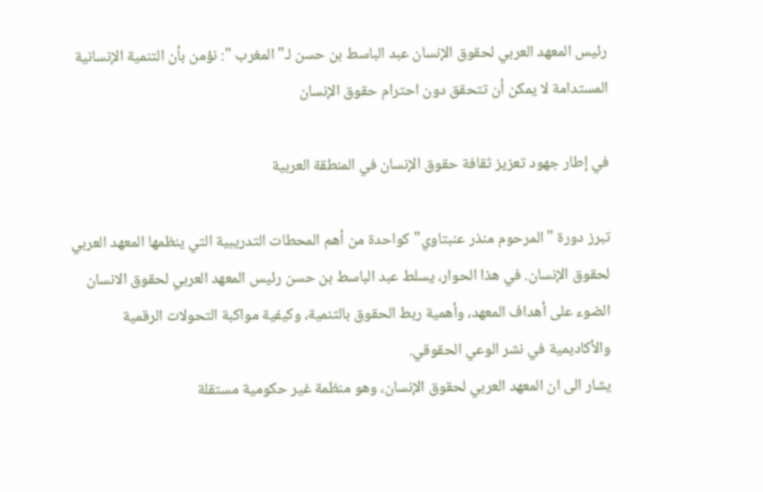رئيس المعهد العربي لحقوق الإنسان عبد الباسط بن حسن لـ" المغرب ": نؤمن بأن التنمية الإنسانية المستدامة لا يمكن أن تتحقق دون احترام حقوق الإنسان

في إطار جهود تعزيز ثقافة حقوق الإنسان في المنطقة العربية

تبرز دورة "المرحوم منذر عنبتاوي" كواحدة من أهم المحطات التدريبية التي ينظمها المعهد العربي لحقوق الإنسان. في هذا الحوار، يسلط عبد الباسط بن حسن رئيس المعهد العربي لحقوق الانسان الضوء على أهداف المعهد، وأهمية ربط الحقوق بالتنمية، وكيفية مواكبة التحولات الرقمية والأكاديمية في نشر الوعي الحقوقي.
يشار الى ان المعهد العربي لحقوق الإنسان، وهو منظمة غير حكومية مستقلة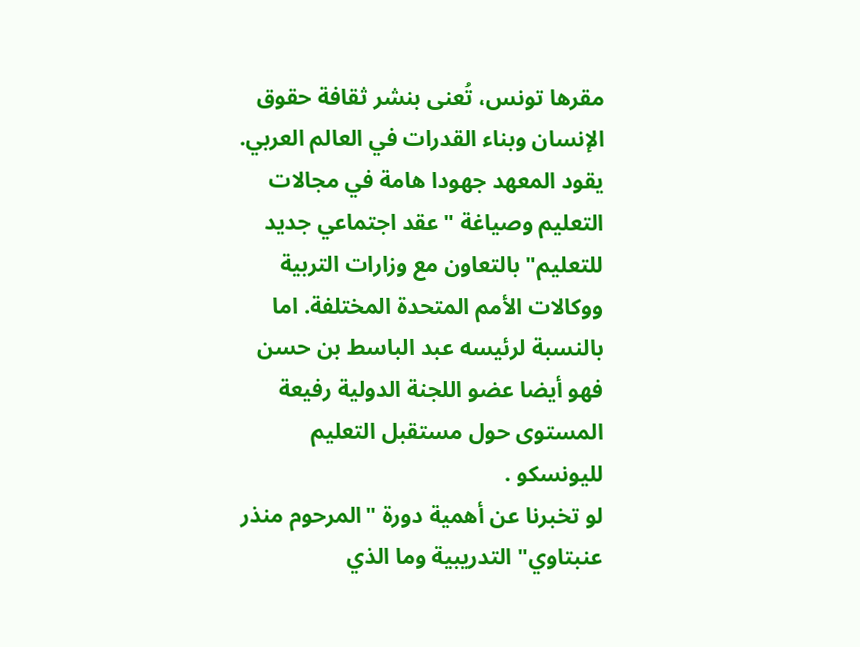مقرها تونس، تُعنى بنشر ثقافة حقوق الإنسان وبناء القدرات في العالم العربي. يقود المعهد جهودا هامة في مجالات التعليم وصياغة "عقد اجتماعي جديد للتعليم" بالتعاون مع وزارات التربية ووكالات الأمم المتحدة المختلفة. اما بالنسبة لرئيسه عبد الباسط بن حسن فهو أيضا عضو اللجنة الدولية رفيعة المستوى حول مستقبل التعليم لليونسكو .
لو تخبرنا عن أهمية دورة "المرحوم منذر عنبتاوي" التدريبية وما الذي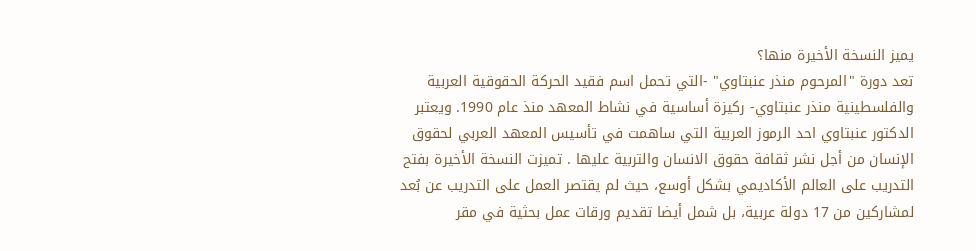يميز النسخة الأخيرة منها؟
تعد دورة "المرحوم منذر عنبتاوي" -التي تحمل اسم فقيد الحركة الحقوقية العربية والفلسطينية منذر عنبتاوي- ركيزة أساسية في نشاط المعهد منذ عام 1990. ويعتبر الدكتور عنبتاوي احد الرموز العربية التي ساهمت في تأسيس المعهد العربي لحقوق الإنسان من أجل نشر ثقافة حقوق الانسان والتربية عليها . تميزت النسخة الأخيرة بفتح التدريب على العالم الأكاديمي بشكل أوسع، حيث لم يقتصر العمل على التدريب عن بُعد لمشاركين من 17 دولة عربية، بل شمل أيضا تقديم ورقات عمل بحثية في مقر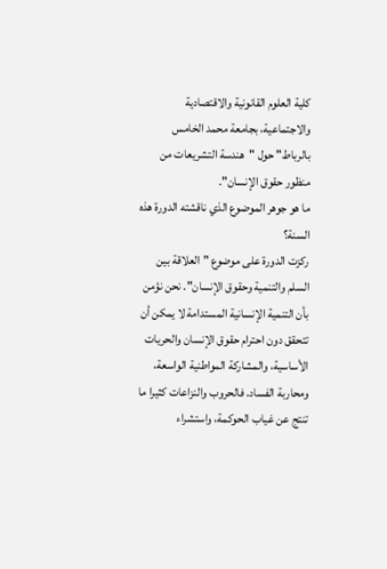كلية العلوم القانونية والاقتصادية والاجتماعية، بجامعة محمد الخامس بالرباط" حول "هندسة التشريعات من منظور حقوق الإنسان".
ما هو جوهر الموضوع الذي ناقشته الدورة هذه السنة؟
ركزت الدورة على موضوع "العلاقة بين السلم والتنمية وحقوق الإنسان". نحن نؤمن بأن التنمية الإنسانية المستدامة لا يمكن أن تتحقق دون احترام حقوق الإنسان والحريات الأساسية، والمشاركة المواطنية الواسعة، ومحاربة الفساد. فالحروب والنزاعات كثيرا ما تنتج عن غياب الحوكمة، واستشراء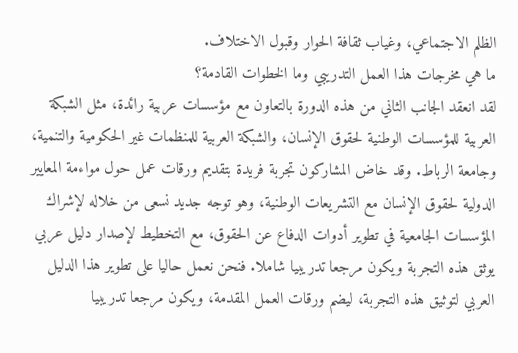الظلم الاجتماعي، وغياب ثقافة الحوار وقبول الاختلاف.
ما هي مخرجات هذا العمل التدريبي وما الخطوات القادمة؟
لقد انعقد الجانب الثاني من هذه الدورة بالتعاون مع مؤسسات عربية رائدة، مثل الشبكة العربية للمؤسسات الوطنية لحقوق الإنسان، والشبكة العربية للمنظمات غير الحكومية والتنمية، وجامعة الرباط. وقد خاض المشاركون تجربة فريدة بتقديم ورقات عمل حول مواءمة المعايير الدولية لحقوق الإنسان مع التشريعات الوطنية، وهو توجه جديد نسعى من خلاله لإشراك المؤسسات الجامعية في تطوير أدوات الدفاع عن الحقوق، مع التخطيط لإصدار دليل عربي يوثق هذه التجربة ويكون مرجعا تدريبيا شاملا. فنحن نعمل حاليا على تطوير هذا الدليل العربي لتوثيق هذه التجربة، ليضم ورقات العمل المقدمة، ويكون مرجعا تدريبيا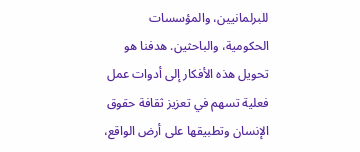للبرلمانيين، والمؤسسات الحكومية، والباحثين. هدفنا هو تحويل هذه الأفكار إلى أدوات عمل فعلية تسهم في تعزيز ثقافة حقوق الإنسان وتطبيقها على أرض الواقع،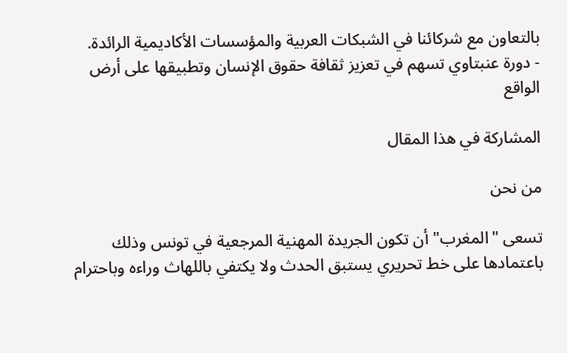بالتعاون مع شركائنا في الشبكات العربية والمؤسسات الأكاديمية الرائدة.
- دورة عنبتاوي تسهم في تعزيز ثقافة حقوق الإنسان وتطبيقها على أرض الواقع

المشاركة في هذا المقال

من نحن

تسعى "المغرب" أن تكون الجريدة المهنية المرجعية في تونس وذلك باعتمادها على خط تحريري يستبق الحدث ولا يكتفي باللهاث وراءه وباحترام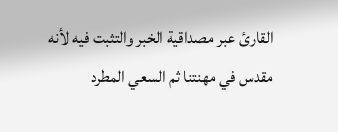القارئ عبر مصداقية الخبر والتثبت فيه لأنه مقدس في مهنتنا ثم السعي المطرد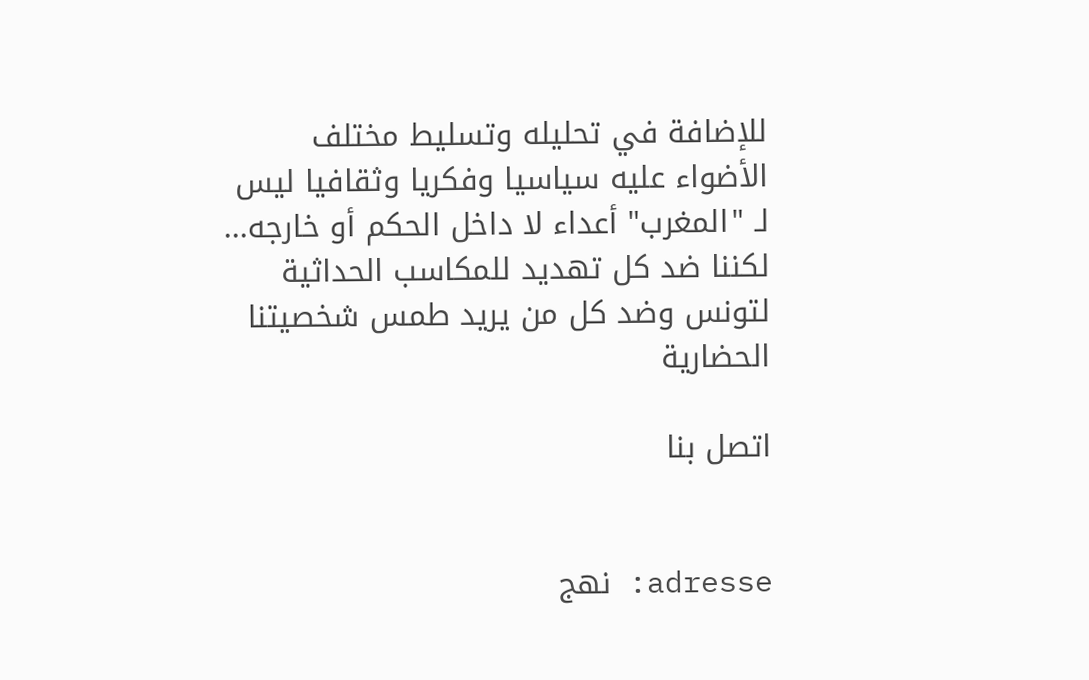للإضافة في تحليله وتسليط مختلف الأضواء عليه سياسيا وفكريا وثقافيا ليس لـ "المغرب" أعداء لا داخل الحكم أو خارجه... لكننا ضد كل تهديد للمكاسب الحداثية لتونس وضد كل من يريد طمس شخصيتنا الحضارية

اتصل بنا


adresse: نهج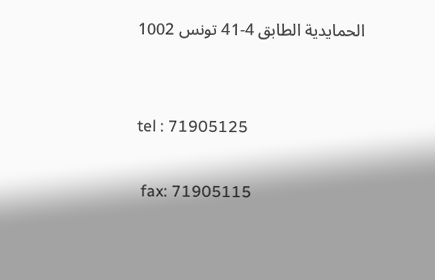الحمايدية الطابق 4-41 تونس 1002


tel : 71905125

 fax: 71905115